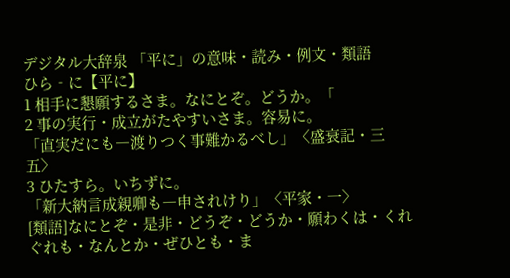デジタル大辞泉 「平に」の意味・読み・例文・類語
ひら‐に【平に】
1 相手に懇願するさま。なにとぞ。どうか。「
2 事の実行・成立がたやすいさま。容易に。
「直実だにも―渡りつく事難かるべし」〈盛衰記・三五〉
3 ひたすら。いちずに。
「新大納言成親卿も―申されけり」〈平家・一〉
[類語]なにとぞ・是非・どうぞ・どうか・願わくは・くれぐれも・なんとか・ぜひとも・ま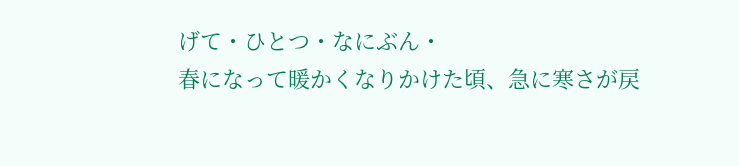げて・ひとつ・なにぶん・
春になって暖かくなりかけた頃、急に寒さが戻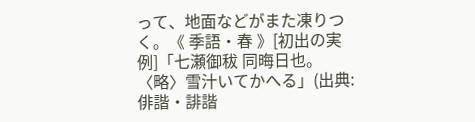って、地面などがまた凍りつく。《 季語・春 》[初出の実例]「七瀬御秡 同晦日也。〈略〉雪汁いてかへる」(出典:俳諧・誹諧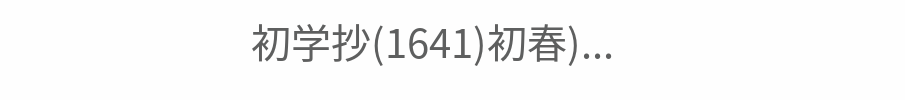初学抄(1641)初春)...